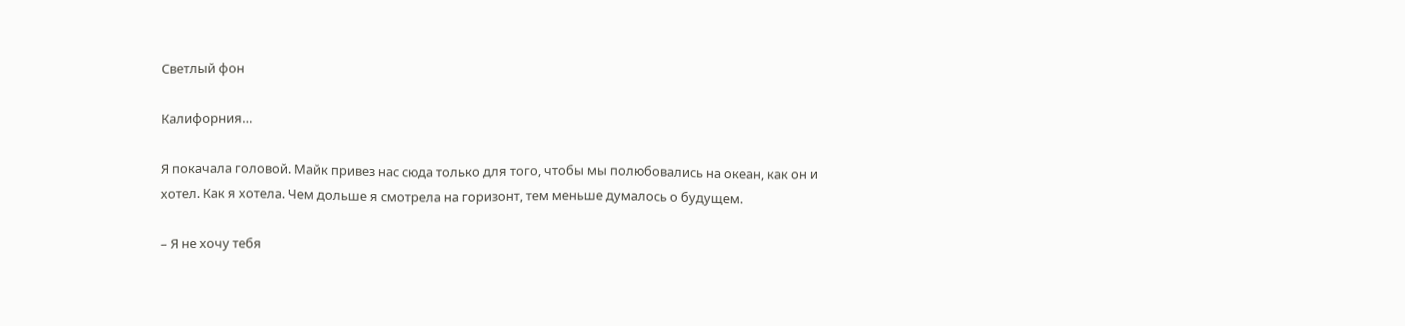Светлый фон

Калифорния…

Я покачала головой. Майк привез нас сюда только для того, чтобы мы полюбовались на океан, как он и хотел. Как я хотела. Чем дольше я смотрела на горизонт, тем меньше думалось о будущем.

– Я не хочу тебя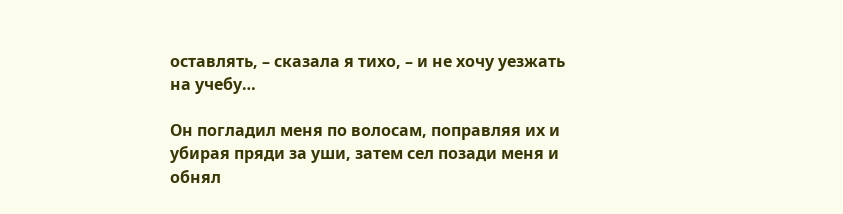оставлять, – сказала я тихо, – и не хочу уезжать на учебу…

Он погладил меня по волосам, поправляя их и убирая пряди за уши, затем сел позади меня и обнял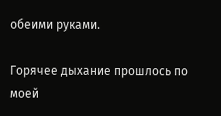обеими руками.

Горячее дыхание прошлось по моей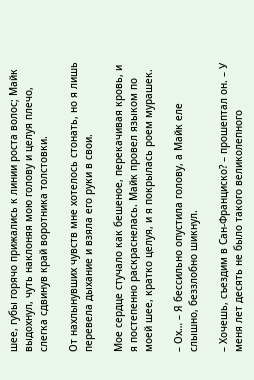шее, губы горячо прижались к линии роста волос; Майк выдохнул, чуть наклоняя мою голову и целуя плечо, слегка сдвинув край воротника толстовки.

От нахлынувших чувств мне хотелось стонать, но я лишь перевела дыхание и взяла его руки в свои.

Мое сердце стучало как бешеное, перекачивая кровь, и я постепенно раскраснелась. Майк провел языком по моей шее, кратко целуя, и я покрылась роем мурашек.

– Ох… – Я бессильно опустила голову, а Майк еле слышно, беззлобно шикнул.

– Хочешь, съездим в Сан-Франциско? – прошептал он. – У меня лет десять не было такого великолепного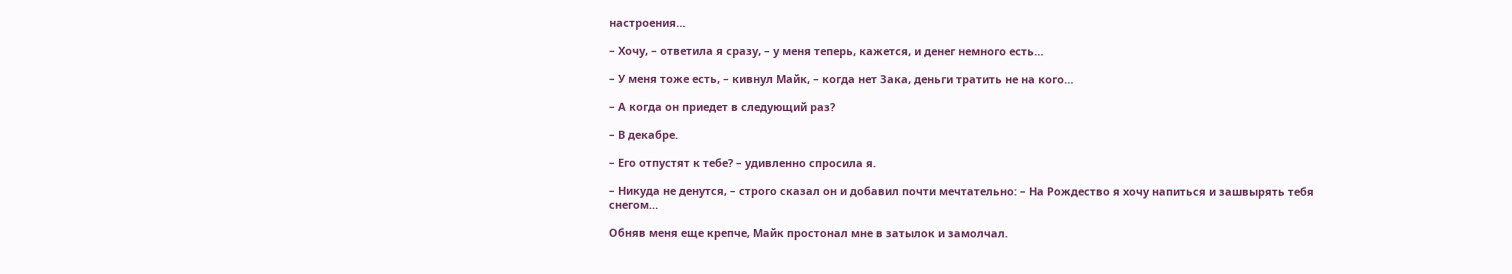настроения…

– Хочу, – ответила я сразу, – у меня теперь, кажется, и денег немного есть…

– У меня тоже есть, – кивнул Майк, – когда нет Зака, деньги тратить не на кого…

– А когда он приедет в следующий раз?

– В декабре.

– Его отпустят к тебе? – удивленно спросила я.

– Никуда не денутся, – строго сказал он и добавил почти мечтательно: – На Рождество я хочу напиться и зашвырять тебя снегом…

Обняв меня еще крепче, Майк простонал мне в затылок и замолчал.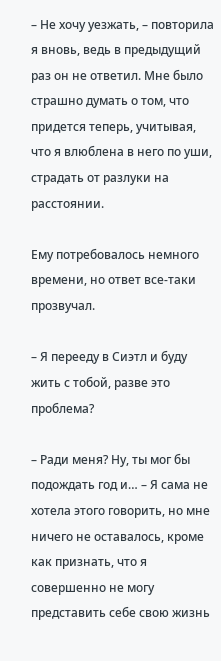– Не хочу уезжать, – повторила я вновь, ведь в предыдущий раз он не ответил. Мне было страшно думать о том, что придется теперь, учитывая, что я влюблена в него по уши, страдать от разлуки на расстоянии.

Ему потребовалось немного времени, но ответ все-таки прозвучал.

– Я перееду в Сиэтл и буду жить с тобой, разве это проблема?

– Ради меня? Ну, ты мог бы подождать год и… – Я сама не хотела этого говорить, но мне ничего не оставалось, кроме как признать, что я совершенно не могу представить себе свою жизнь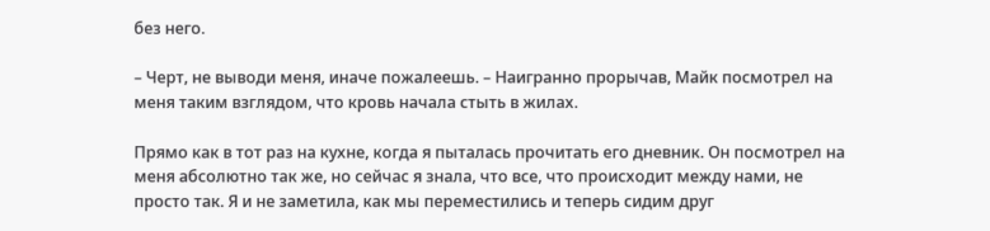без него.

– Черт, не выводи меня, иначе пожалеешь. – Наигранно прорычав, Майк посмотрел на меня таким взглядом, что кровь начала стыть в жилах.

Прямо как в тот раз на кухне, когда я пыталась прочитать его дневник. Он посмотрел на меня абсолютно так же, но сейчас я знала, что все, что происходит между нами, не просто так. Я и не заметила, как мы переместились и теперь сидим друг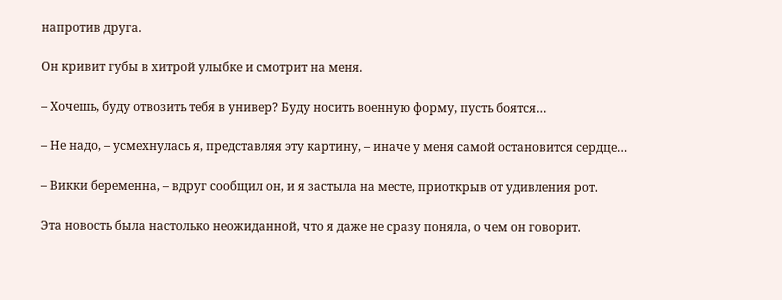напротив друга.

Он кривит губы в хитрой улыбке и смотрит на меня.

– Хочешь, буду отвозить тебя в универ? Буду носить военную форму, пусть боятся…

– Не надо, – усмехнулась я, представляя эту картину, – иначе у меня самой остановится сердце…

– Викки беременна, – вдруг сообщил он, и я застыла на месте, приоткрыв от удивления рот.

Эта новость была настолько неожиданной, что я даже не сразу поняла, о чем он говорит.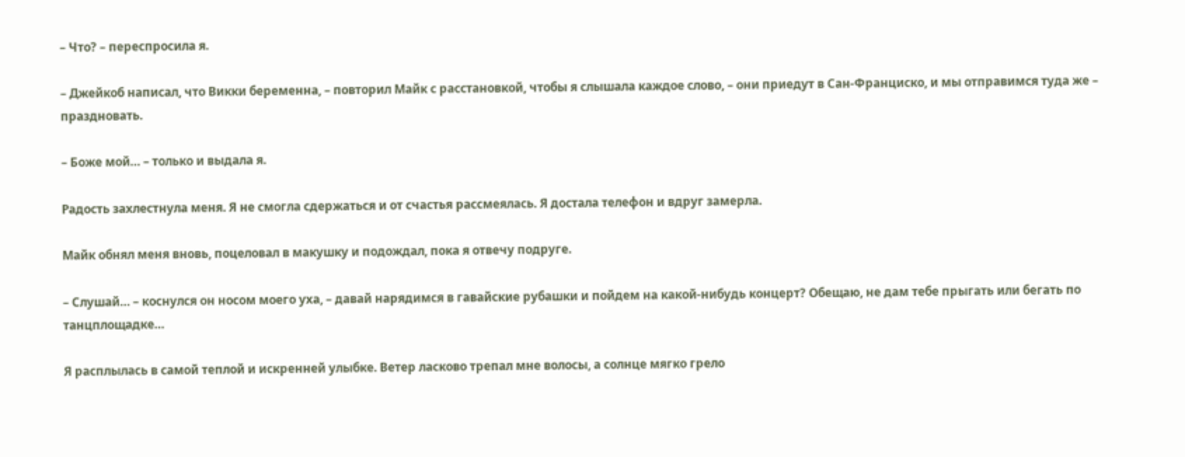– Что? – переспросила я.

– Джейкоб написал, что Викки беременна, – повторил Майк с расстановкой, чтобы я слышала каждое слово, – они приедут в Сан-Франциско, и мы отправимся туда же – праздновать.

– Боже мой… – только и выдала я.

Радость захлестнула меня. Я не смогла сдержаться и от счастья рассмеялась. Я достала телефон и вдруг замерла.

Майк обнял меня вновь, поцеловал в макушку и подождал, пока я отвечу подруге.

– Слушай… – коснулся он носом моего уха, – давай нарядимся в гавайские рубашки и пойдем на какой-нибудь концерт? Обещаю, не дам тебе прыгать или бегать по танцплощадке…

Я расплылась в самой теплой и искренней улыбке. Ветер ласково трепал мне волосы, а солнце мягко грело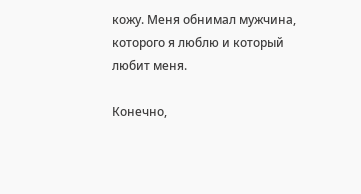кожу. Меня обнимал мужчина, которого я люблю и который любит меня.

Конечно,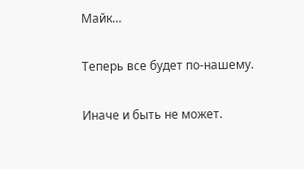Майк…

Теперь все будет по-нашему.

Иначе и быть не может.